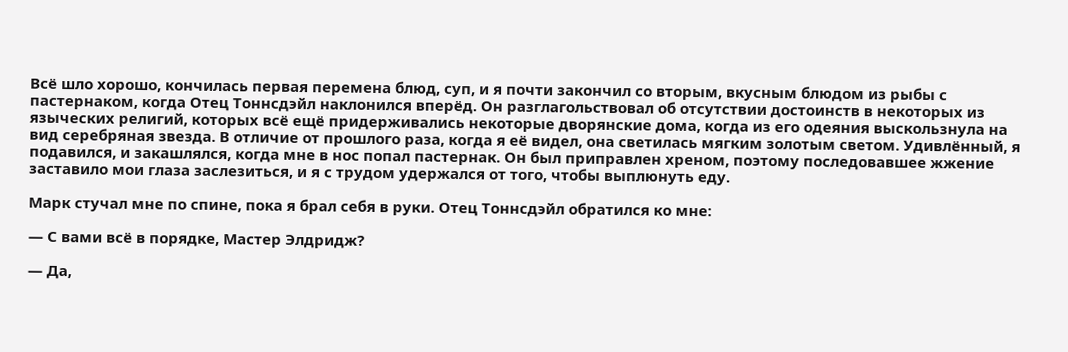Всё шло хорошо, кончилась первая перемена блюд, суп, и я почти закончил со вторым, вкусным блюдом из рыбы с пастернаком, когда Отец Тоннсдэйл наклонился вперёд. Он разглагольствовал об отсутствии достоинств в некоторых из языческих религий, которых всё ещё придерживались некоторые дворянские дома, когда из его одеяния выскользнула на вид серебряная звезда. В отличие от прошлого раза, когда я её видел, она светилась мягким золотым светом. Удивлённый, я подавился, и закашлялся, когда мне в нос попал пастернак. Он был приправлен хреном, поэтому последовавшее жжение заставило мои глаза заслезиться, и я с трудом удержался от того, чтобы выплюнуть еду.

Марк стучал мне по спине, пока я брал себя в руки. Отец Тоннсдэйл обратился ко мне:

— С вами всё в порядке, Мастер Элдридж?

— Да,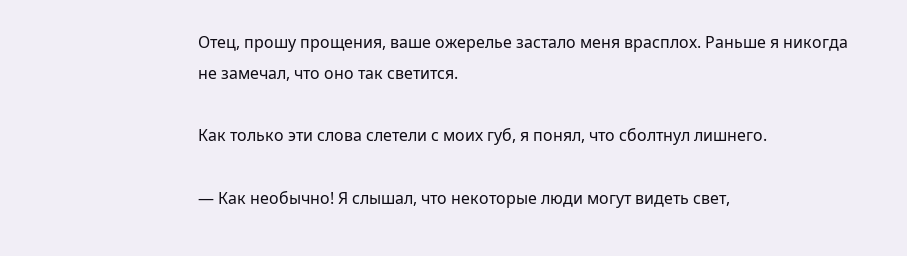Отец, прошу прощения, ваше ожерелье застало меня врасплох. Раньше я никогда не замечал, что оно так светится.

Как только эти слова слетели с моих губ, я понял, что сболтнул лишнего.

— Как необычно! Я слышал, что некоторые люди могут видеть свет,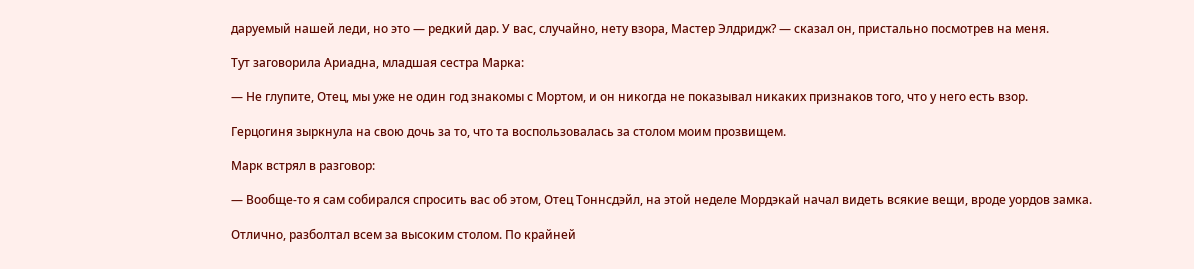даруемый нашей леди, но это — редкий дар. У вас, случайно, нету взора, Мастер Элдридж? — сказал он, пристально посмотрев на меня.

Тут заговорила Ариадна, младшая сестра Марка:

— Не глупите, Отец, мы уже не один год знакомы с Мортом, и он никогда не показывал никаких признаков того, что у него есть взор.

Герцогиня зыркнула на свою дочь за то, что та воспользовалась за столом моим прозвищем.

Марк встрял в разговор:

— Вообще-то я сам собирался спросить вас об этом, Отец Тоннсдэйл, на этой неделе Мордэкай начал видеть всякие вещи, вроде уордов замка.

Отлично, разболтал всем за высоким столом. По крайней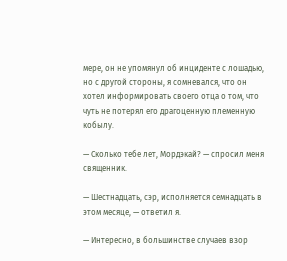мере, он не упомянул об инциденте с лошадью, но с другой стороны, я сомневался, что он хотел информировать своего отца о том, что чуть не потерял его драгоценную племенную кобылу.

— Сколько тебе лет, Мордэкай? — спросил меня священник.

— Шестнадцать, сэр, исполняется семнадцать в этом месяце, — ответил я.

— Интересно, в большинстве случаев взор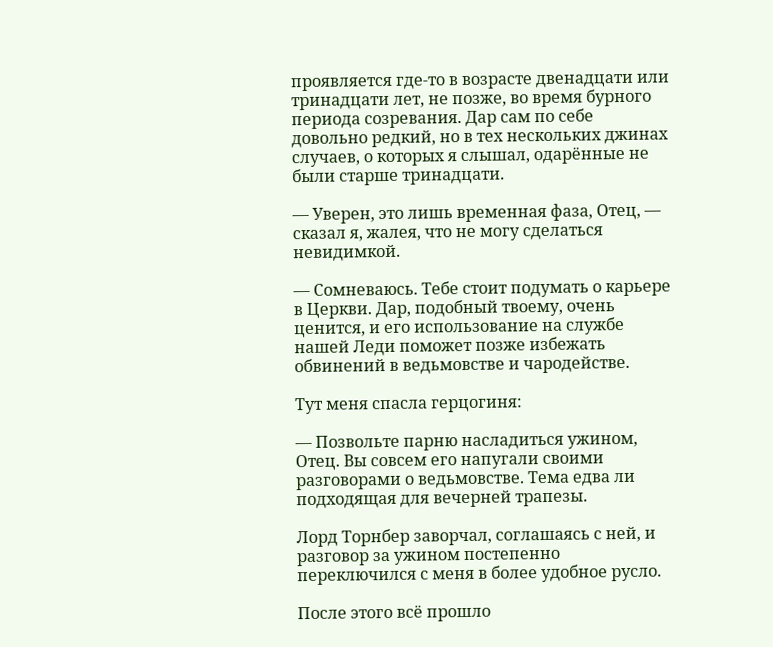проявляется где-то в возрасте двенадцати или тринадцати лет, не позже, во время бурного периода созревания. Дар сам по себе довольно редкий, но в тех нескольких джинах случаев, о которых я слышал, одарённые не были старше тринадцати.

— Уверен, это лишь временная фаза, Отец, — сказал я, жалея, что не могу сделаться невидимкой.

— Сомневаюсь. Тебе стоит подумать о карьере в Церкви. Дар, подобный твоему, очень ценится, и его использование на службе нашей Леди поможет позже избежать обвинений в ведьмовстве и чародействе.

Тут меня спасла герцогиня:

— Позвольте парню насладиться ужином, Отец. Вы совсем его напугали своими разговорами о ведьмовстве. Тема едва ли подходящая для вечерней трапезы.

Лорд Торнбер заворчал, соглашаясь с ней, и разговор за ужином постепенно переключился с меня в более удобное русло.

После этого всё прошло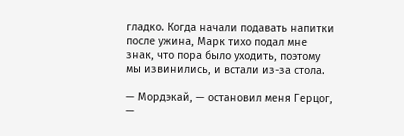гладко. Когда начали подавать напитки после ужина, Марк тихо подал мне знак, что пора было уходить, поэтому мы извинились, и встали из-за стола.

— Мордэкай, — остановил меня Герцог, —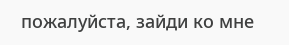пожалуйста, зайди ко мне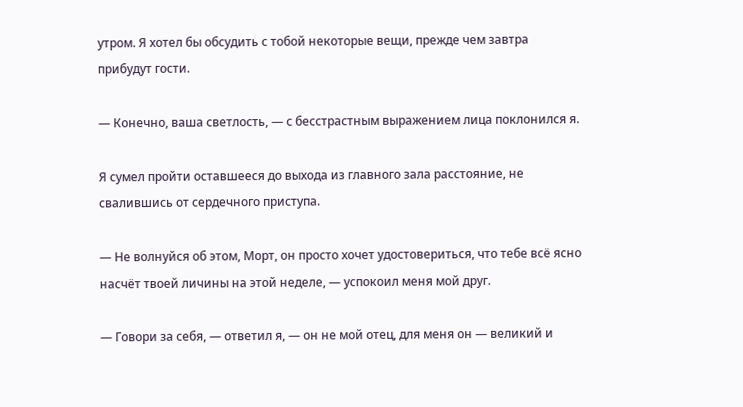утром. Я хотел бы обсудить с тобой некоторые вещи, прежде чем завтра прибудут гости.

— Конечно, ваша светлость, — с бесстрастным выражением лица поклонился я.

Я сумел пройти оставшееся до выхода из главного зала расстояние, не свалившись от сердечного приступа.

— Не волнуйся об этом, Морт, он просто хочет удостовериться, что тебе всё ясно насчёт твоей личины на этой неделе, — успокоил меня мой друг.

— Говори за себя, — ответил я, — он не мой отец, для меня он — великий и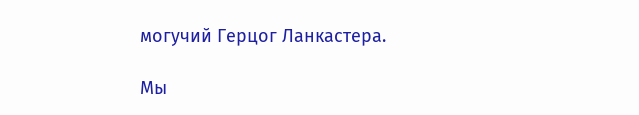могучий Герцог Ланкастера.

Мы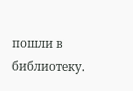пошли в библиотеку.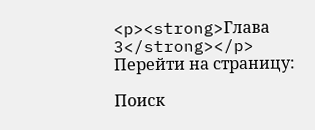<p><strong>Глава 3</strong></p>
Перейти на страницу:

Поиск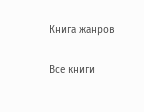Книга жанров

Все книги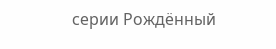серии Рождённый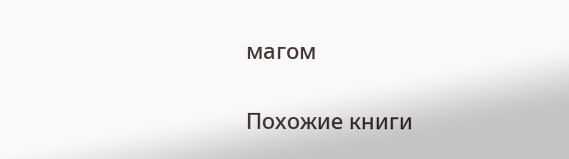магом

Похожие книги